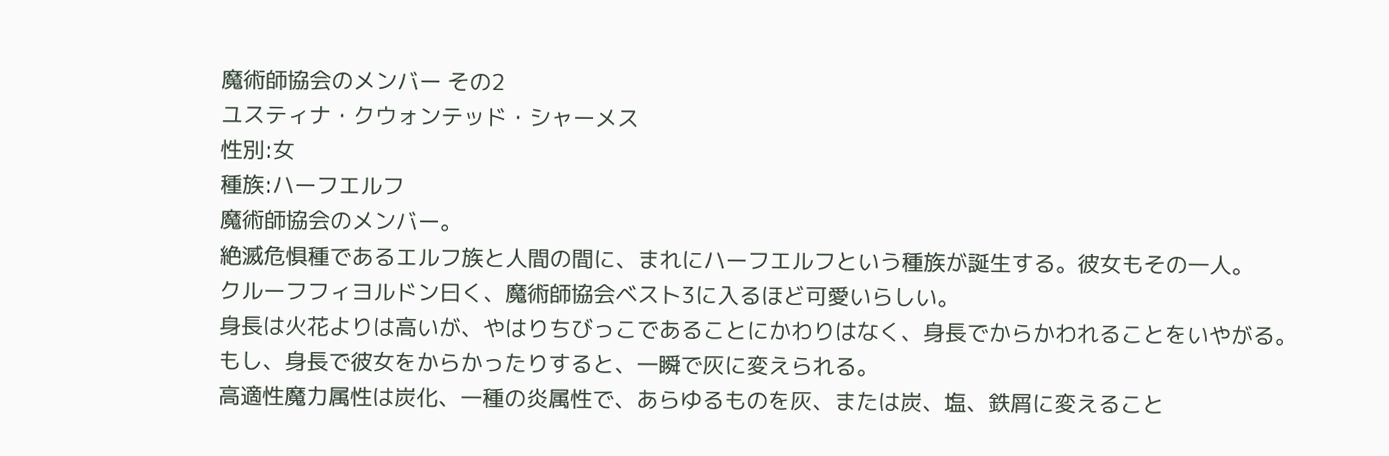魔術師協会のメンバー その2
ユスティナ・クウォンテッド・シャーメス
性別:女
種族:ハーフエルフ
魔術師協会のメンバー。
絶滅危惧種であるエルフ族と人間の間に、まれにハーフエルフという種族が誕生する。彼女もその一人。
クルーフフィヨルドン曰く、魔術師協会ベスト3に入るほど可愛いらしい。
身長は火花よりは高いが、やはりちびっこであることにかわりはなく、身長でからかわれることをいやがる。
もし、身長で彼女をからかったりすると、一瞬で灰に変えられる。
高適性魔力属性は炭化、一種の炎属性で、あらゆるものを灰、または炭、塩、鉄屑に変えること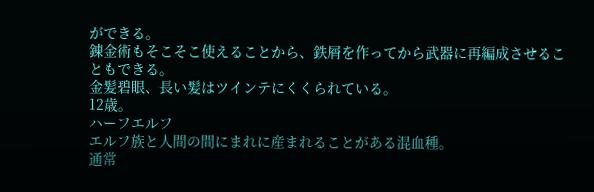ができる。
錬金術もそこそこ使えることから、鉄屑を作ってから武器に再編成させることもできる。
金髪碧眼、長い髪はツインテにくくられている。
12歳。
ハーフエルフ
エルフ族と人間の間にまれに産まれることがある混血種。
通常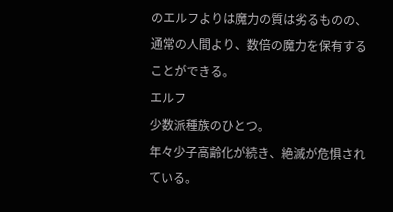のエルフよりは魔力の質は劣るものの、通常の人間より、数倍の魔力を保有することができる。
エルフ
少数派種族のひとつ。
年々少子高齢化が続き、絶滅が危惧されている。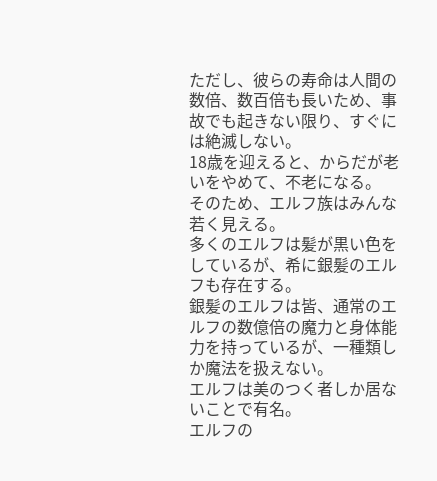ただし、彼らの寿命は人間の数倍、数百倍も長いため、事故でも起きない限り、すぐには絶滅しない。
18歳を迎えると、からだが老いをやめて、不老になる。
そのため、エルフ族はみんな若く見える。
多くのエルフは髪が黒い色をしているが、希に銀髪のエルフも存在する。
銀髪のエルフは皆、通常のエルフの数億倍の魔力と身体能力を持っているが、一種類しか魔法を扱えない。
エルフは美のつく者しか居ないことで有名。
エルフの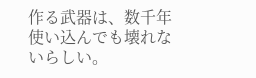作る武器は、数千年使い込んでも壊れないらしい。